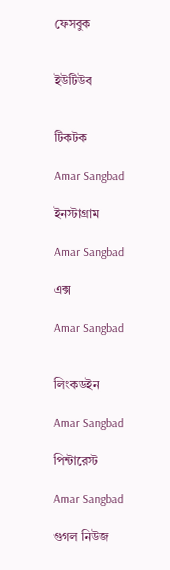ফেসবুক


ইউটিউব


টিকটক

Amar Sangbad

ইনস্টাগ্রাম

Amar Sangbad

এক্স

Amar Sangbad


লিংকডইন

Amar Sangbad

পিন্টারেস্ট

Amar Sangbad

গুগল নিউজ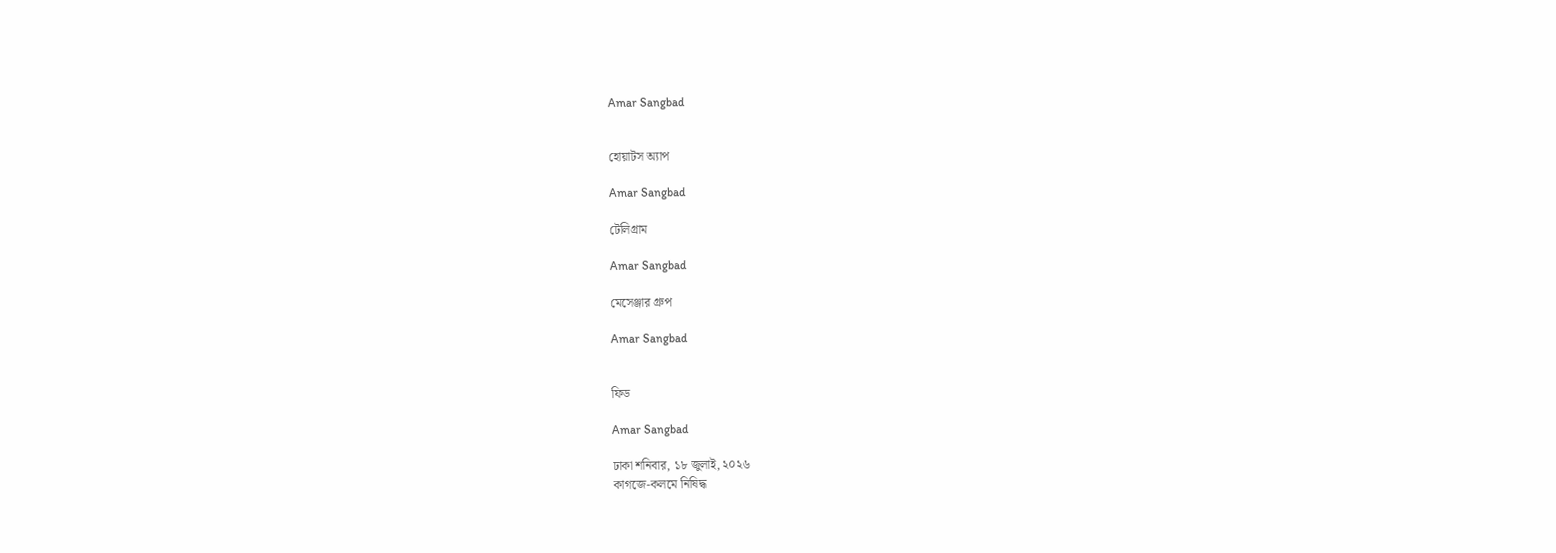Amar Sangbad


হোয়াটস অ্যাপ

Amar Sangbad

টেলিগ্রাম

Amar Sangbad

মেসেঞ্জার গ্রুপ

Amar Sangbad


ফিড

Amar Sangbad

ঢাকা শনিবার, ১৮ জুলাই, ২০২৬
কাগজে-কলমে নিষিদ্ধ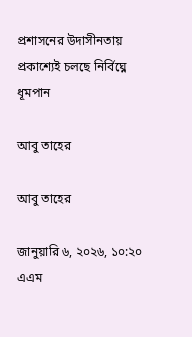প্রশাসনের উদাসীনতায় প্রকাশ্যেই চলছে নির্বিঘ্নে ধূমপান

আবু তাহের

আবু তাহের

জানুয়ারি ৬, ২০২৬, ১০:২০ এএম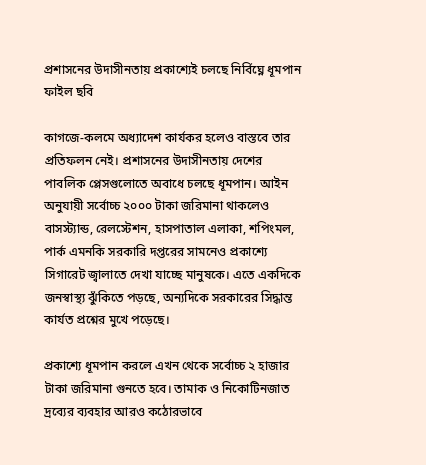প্রশাসনের উদাসীনতায় প্রকাশ্যেই চলছে নির্বিঘ্নে ধূমপান
ফাইল ছবি

কাগজে-কলমে অধ্যাদেশ কার্যকর হলেও বাস্তবে তার প্রতিফলন নেই। প্রশাসনের উদাসীনতায় দেশের পাবলিক প্লেসগুলোতে অবাধে চলছে ধূমপান। আইন অনুযায়ী সর্বোচ্চ ২০০০ টাকা জরিমানা থাকলেও বাসস্ট্যান্ড, রেলস্টেশন, হাসপাতাল এলাকা, শপিংমল, পার্ক এমনকি সরকারি দপ্তরের সামনেও প্রকাশ্যে সিগারেট জ্বালাতে দেখা যাচ্ছে মানুষকে। এতে একদিকে জনস্বাস্থ্য ঝুঁকিতে পড়ছে, অন্যদিকে সরকারের সিদ্ধান্ত কার্যত প্রশ্নের মুখে পড়েছে।

প্রকাশ্যে ধূমপান করলে এখন থেকে সর্বোচ্চ ২ হাজার টাকা জরিমানা গুনতে হবে। তামাক ও নিকোটিনজাত দ্রব্যের ব্যবহার আরও কঠোরভাবে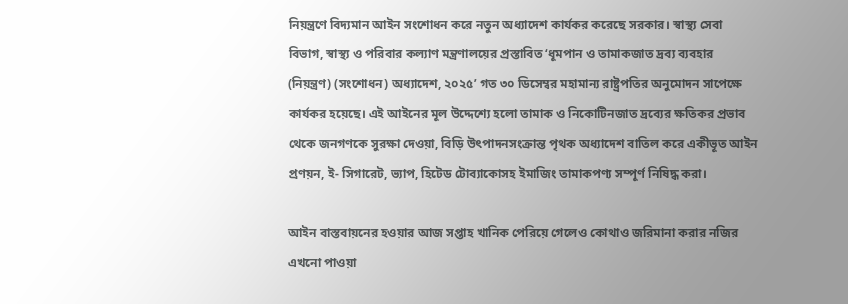নিয়ন্ত্রণে বিদ্যমান আইন সংশোধন করে নতুন অধ্যাদেশ কার্যকর করেছে সরকার। স্বাস্থ্য সেবা বিভাগ, স্বাস্থ্য ও পরিবার কল্যাণ মন্ত্রণালয়ের প্রস্তাবিত ‘ধূমপান ও তামাকজাত দ্রব্য ব্যবহার (নিয়ন্ত্রণ) (সংশোধন) অধ্যাদেশ, ২০২৫’ গত ৩০ ডিসেম্বর মহামান্য রাষ্ট্রপতির অনুমোদন সাপেক্ষে কার্যকর হয়েছে। এই আইনের মূল উদ্দেশ্যে হলো তামাক ও নিকোটিনজাত দ্রব্যের ক্ষতিকর প্রভাব থেকে জনগণকে সুরক্ষা দেওয়া, বিড়ি উৎপাদনসংক্রান্ত পৃথক অধ্যাদেশ বাতিল করে একীভূত আইন প্রণয়ন, ই- সিগারেট, ভ্যাপ, হিটেড টোব্যাকোসহ ইমাজিং তামাকপণ্য সম্পূর্ণ নিষিদ্ধ করা।

আইন বাস্তবায়নের হওয়ার আজ সপ্তাহ খানিক পেরিয়ে গেলেও কোথাও জরিমানা করার নজির এখনো পাওয়া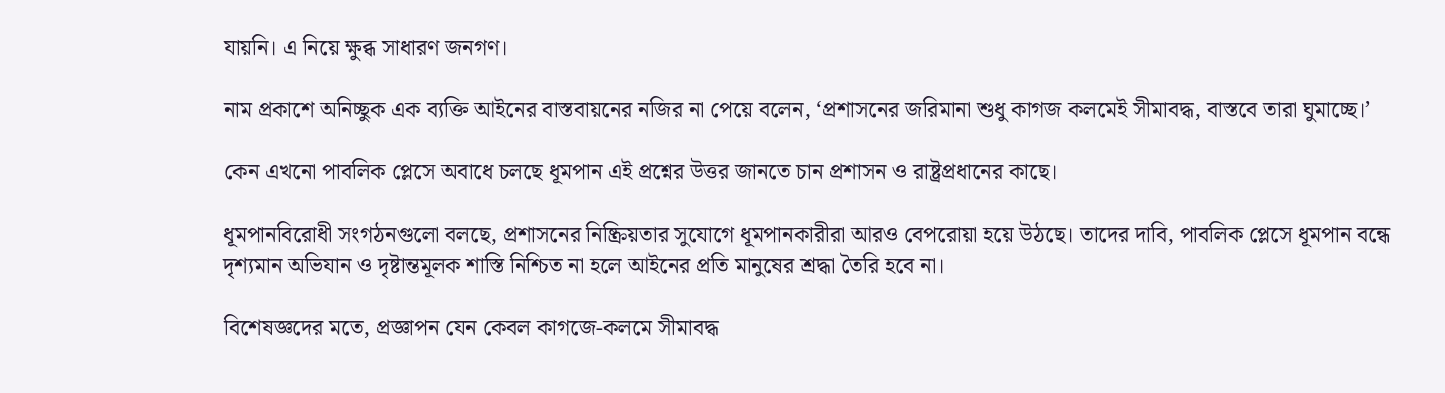যায়নি। এ নিয়ে ক্ষুব্ধ সাধারণ জনগণ।

নাম প্রকাশে অনিচ্ছুক এক ব্যক্তি আইনের বাস্তবায়নের নজির না পেয়ে বলেন, ‘প্রশাসনের জরিমানা শুধু কাগজ কলমেই সীমাবদ্ধ, বাস্তবে তারা ঘুমাচ্ছে।’

কেন এখনো পাবলিক প্লেসে অবাধে চলছে ধূমপান এই প্রশ্নের উত্তর জানতে চান প্রশাসন ও রাষ্ট্রপ্রধানের কাছে।

ধূমপানবিরোধী সংগঠনগুলো বলছে, প্রশাসনের নিষ্ক্রিয়তার সুযোগে ধূমপানকারীরা আরও বেপরোয়া হয়ে উঠছে। তাদের দাবি, পাবলিক প্লেসে ধূমপান বন্ধে দৃশ্যমান অভিযান ও দৃষ্টান্তমূলক শাস্তি নিশ্চিত না হলে আইনের প্রতি মানুষের শ্রদ্ধা তৈরি হবে না।

বিশেষজ্ঞদের মতে, প্রজ্ঞাপন যেন কেবল কাগজে-কলমে সীমাবদ্ধ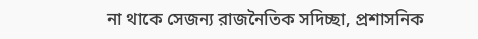না থাকে সেজন্য রাজনৈতিক সদিচ্ছা, প্রশাসনিক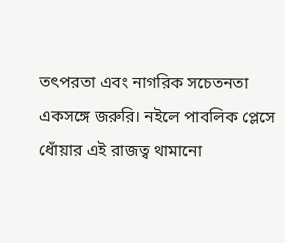তৎপরতা এবং নাগরিক সচেতনতা একসঙ্গে জরুরি। নইলে পাবলিক প্লেসে ধোঁয়ার এই রাজত্ব থামানো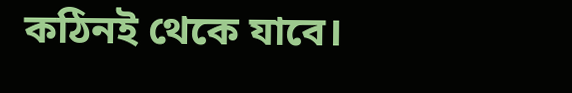কঠিনই থেকে যাবে।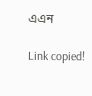এএন

Link copied!